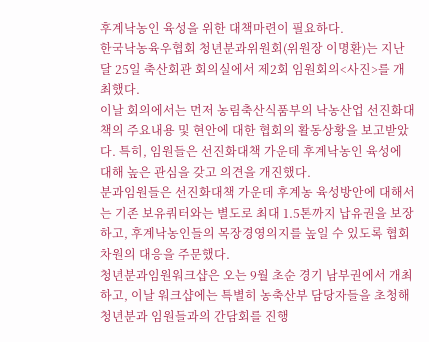후계낙농인 육성을 위한 대책마련이 필요하다.
한국낙농육우협회 청년분과위원회(위원장 이명환)는 지난달 25일 축산회관 회의실에서 제2회 임원회의<사진>를 개최했다.
이날 회의에서는 먼저 농림축산식품부의 낙농산업 선진화대책의 주요내용 및 현안에 대한 협회의 활동상황을 보고받았다. 특히, 임원들은 선진화대책 가운데 후계낙농인 육성에 대해 높은 관심을 갖고 의견을 개진했다.
분과임원들은 선진화대책 가운데 후계농 육성방안에 대해서는 기존 보유쿼터와는 별도로 최대 1.5톤까지 납유권을 보장하고, 후계낙농인들의 목장경영의지를 높일 수 있도록 협회차원의 대응을 주문했다.
청년분과임원워크샵은 오는 9월 초순 경기 남부권에서 개최하고, 이날 워크샵에는 특별히 농축산부 담당자들을 초청해 청년분과 임원들과의 간담회를 진행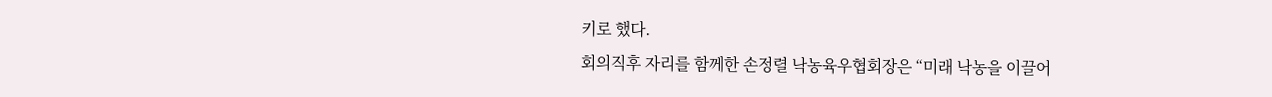키로 했다.
회의직후 자리를 함께한 손정렬 낙농육우협회장은 “미래 낙농을 이끌어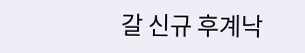갈 신규 후계낙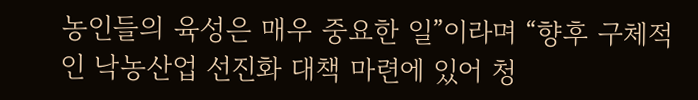농인들의 육성은 매우 중요한 일”이라며 “향후 구체적인 낙농산업 선진화 대책 마련에 있어 청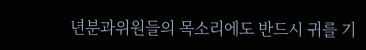년분과위원들의 목소리에도 반드시 귀를 기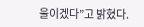울이겠다”고 밝혔다.